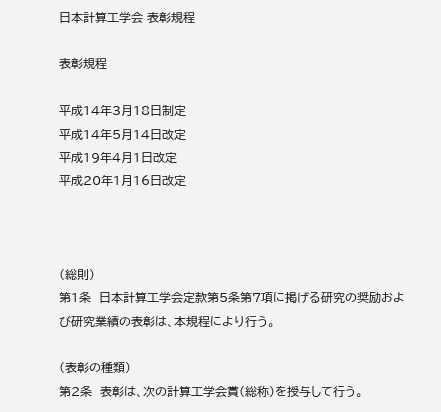日本計算工学会 表彰規程

表彰規程

平成14年3月18日制定
平成14年5月14日改定
平成19年4月1日改定
平成20年1月16日改定



(総則)
第1条  日本計算工学会定款第5条第7項に掲げる研究の奨励および研究業績の表彰は、本規程により行う。

(表彰の種類)
第2条  表彰は、次の計算工学会賞(総称)を授与して行う。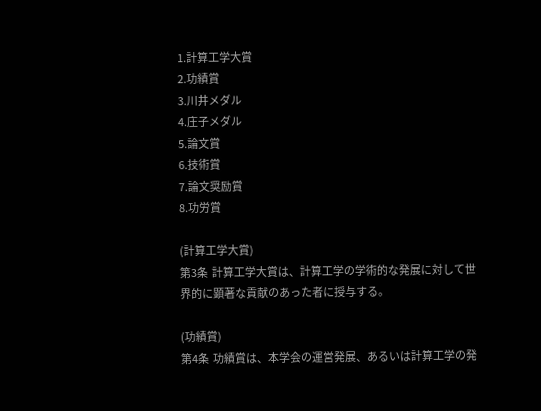1.計算工学大賞
2.功績賞
3.川井メダル
4.庄子メダル
5.論文賞
6.技術賞
7.論文奨励賞
8.功労賞

(計算工学大賞)
第3条  計算工学大賞は、計算工学の学術的な発展に対して世界的に顕著な貢献のあった者に授与する。

(功績賞)
第4条  功績賞は、本学会の運営発展、あるいは計算工学の発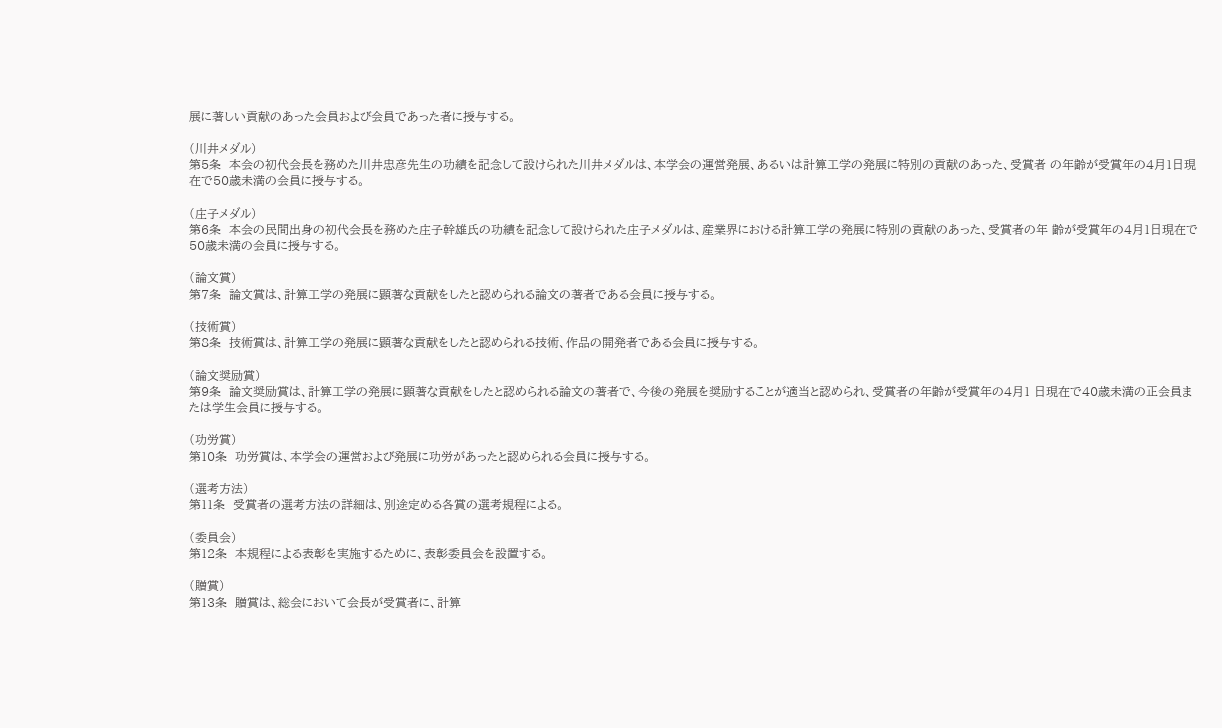展に著しい貢献のあった会員および会員であった者に授与する。

(川井メダル)
第5条  本会の初代会長を務めた川井忠彦先生の功績を記念して設けられた川井メダルは、本学会の運営発展、あるいは計算工学の発展に特別の貢献のあった、受賞者 の年齢が受賞年の4月1日現在で50歳未満の会員に授与する。

(庄子メダル)
第6条  本会の民間出身の初代会長を務めた庄子幹雄氏の功績を記念して設けられた庄子メダルは、産業界における計算工学の発展に特別の貢献のあった、受賞者の年 齢が受賞年の4月1日現在で50歳未満の会員に授与する。

(論文賞)
第7条  論文賞は、計算工学の発展に顕著な貢献をしたと認められる論文の著者である会員に授与する。

(技術賞)
第8条  技術賞は、計算工学の発展に顕著な貢献をしたと認められる技術、作品の開発者である会員に授与する。

(論文奨励賞)
第9条  論文奨励賞は、計算工学の発展に顕著な貢献をしたと認められる論文の著者で、今後の発展を奨励することが適当と認められ、受賞者の年齢が受賞年の4月1 日現在で40歳未満の正会員または学生会員に授与する。

(功労賞)
第10条  功労賞は、本学会の運営および発展に功労があったと認められる会員に授与する。

(選考方法)
第11条  受賞者の選考方法の詳細は、別途定める各賞の選考規程による。

(委員会)
第12条  本規程による表彰を実施するために、表彰委員会を設置する。

(贈賞)
第13条  贈賞は、総会において会長が受賞者に、計算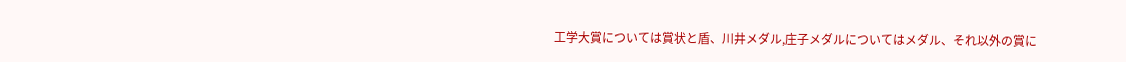工学大賞については賞状と盾、川井メダル,庄子メダルについてはメダル、それ以外の賞に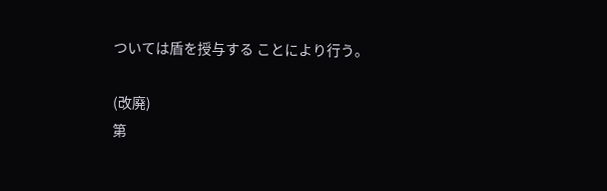ついては盾を授与する ことにより行う。

(改廃)
第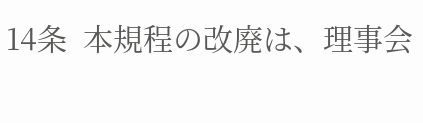14条  本規程の改廃は、理事会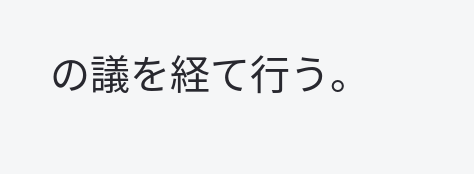の議を経て行う。